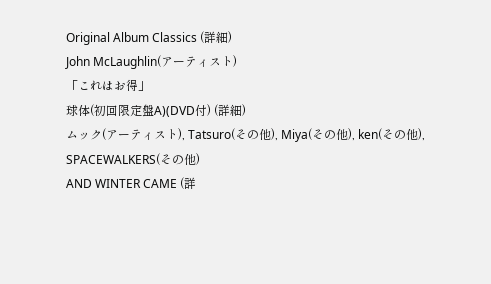Original Album Classics (詳細)
John McLaughlin(アーティスト)
「これはお得」
球体(初回限定盤A)(DVD付) (詳細)
ムック(アーティスト), Tatsuro(その他), Miya(その他), ken(その他), SPACEWALKERS(その他)
AND WINTER CAME (詳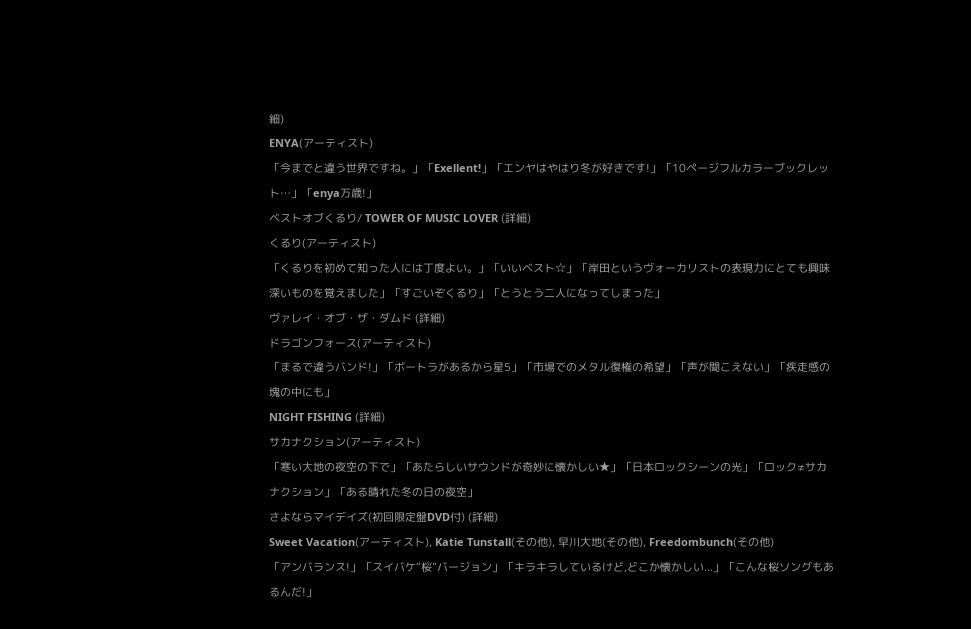細)
ENYA(アーティスト)
「今までと違う世界ですね。」「Exellent!」「エンヤはやはり冬が好きです!」「10ページフルカラーブックレット…」「enya万歳!」
ベストオブくるり/ TOWER OF MUSIC LOVER (詳細)
くるり(アーティスト)
「くるりを初めて知った人には丁度よい。」「いいベスト☆」「岸田というヴォーカリストの表現力にとても興味深いものを覚えました」「すごいぞくるり」「とうとう二人になってしまった」
ヴァレイ・オブ・ザ・ダムド (詳細)
ドラゴンフォース(アーティスト)
「まるで違うバンド!」「ボートラがあるから星5」「市場でのメタル復権の希望」「声が聞こえない」「疾走感の塊の中にも」
NIGHT FISHING (詳細)
サカナクション(アーティスト)
「寒い大地の夜空の下で」「あたらしいサウンドが奇妙に懐かしい★」「日本ロックシーンの光」「ロック≠サカナクション」「ある晴れた冬の日の夜空」
さよならマイデイズ(初回限定盤DVD付) (詳細)
Sweet Vacation(アーティスト), Katie Tunstall(その他), 早川大地(その他), Freedombunch(その他)
「アンバランス!」「スイバケ“桜”バージョン」「キラキラしているけど,どこか懐かしい...」「こんな桜ソングもあるんだ!」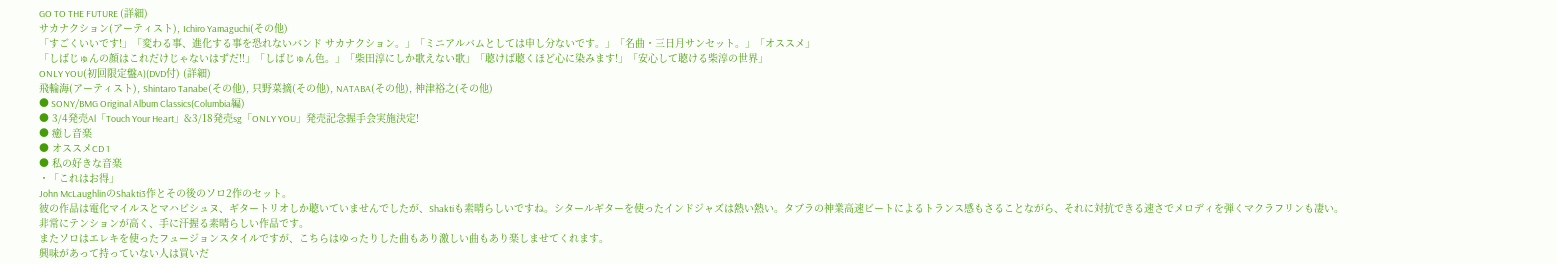GO TO THE FUTURE (詳細)
サカナクション(アーティスト), Ichiro Yamaguchi(その他)
「すごくいいです!」「変わる事、進化する事を恐れないバンド サカナクション。」「ミニアルバムとしては申し分ないです。」「名曲・三日月サンセット。」「オススメ」
「しばじゅんの顔はこれだけじゃないはずだ!!」「しばじゅん色。」「柴田淳にしか歌えない歌」「聴けば聴くほど心に染みます!」「安心して聴ける柴淳の世界」
ONLY YOU(初回限定盤A)(DVD付) (詳細)
飛輪海(アーティスト), Shintaro Tanabe(その他), 只野菜摘(その他), NATABA(その他), 神津裕之(その他)
● SONY/BMG Original Album Classics(Columbia編)
● 3/4発売Al「Touch Your Heart」&3/18発売sg「ONLY YOU」発売記念握手会実施決定!
● 癒し音楽
● オススメCD 1
● 私の好きな音楽
・「これはお得」
John McLaughlinのShakti3作とその後のソロ2作のセット。
彼の作品は電化マイルスとマハビシュヌ、ギタートリオしか聴いていませんでしたが、Shaktiも素晴らしいですね。シタールギターを使ったインドジャズは熱い熱い。タブラの神業高速ビートによるトランス感もさることながら、それに対抗できる速さでメロディを弾くマクラフリンも凄い。非常にテンションが高く、手に汗握る素晴らしい作品です。
またソロはエレキを使ったフュージョンスタイルですが、こちらはゆったりした曲もあり激しい曲もあり楽しませてくれます。
興味があって持っていない人は買いだ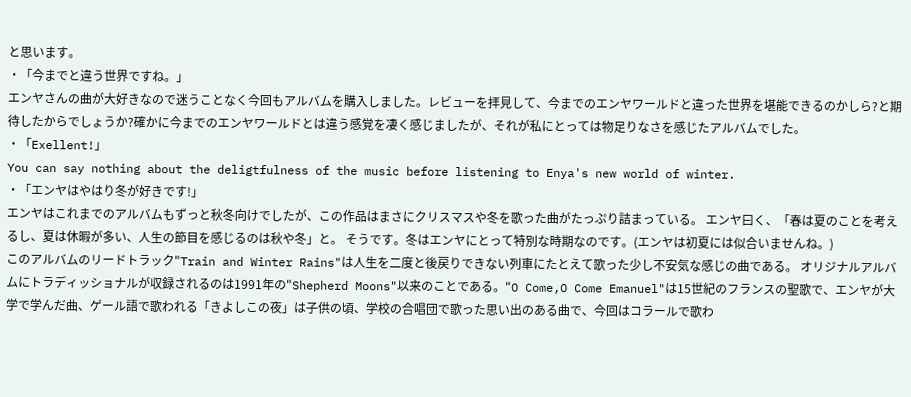と思います。
・「今までと違う世界ですね。」
エンヤさんの曲が大好きなので迷うことなく今回もアルバムを購入しました。レビューを拝見して、今までのエンヤワールドと違った世界を堪能できるのかしら?と期待したからでしょうか?確かに今までのエンヤワールドとは違う感覚を凄く感じましたが、それが私にとっては物足りなさを感じたアルバムでした。
・「Exellent!」
You can say nothing about the deligtfulness of the music before listening to Enya's new world of winter.
・「エンヤはやはり冬が好きです!」
エンヤはこれまでのアルバムもずっと秋冬向けでしたが、この作品はまさにクリスマスや冬を歌った曲がたっぷり詰まっている。 エンヤ曰く、「春は夏のことを考えるし、夏は休暇が多い、人生の節目を感じるのは秋や冬」と。 そうです。冬はエンヤにとって特別な時期なのです。(エンヤは初夏には似合いませんね。)
このアルバムのリードトラック"Train and Winter Rains"は人生を二度と後戻りできない列車にたとえて歌った少し不安気な感じの曲である。 オリジナルアルバムにトラディッショナルが収録されるのは1991年の"Shepherd Moons"以来のことである。"O Come,O Come Emanuel"は15世紀のフランスの聖歌で、エンヤが大学で学んだ曲、ゲール語で歌われる「きよしこの夜」は子供の頃、学校の合唱団で歌った思い出のある曲で、今回はコラールで歌わ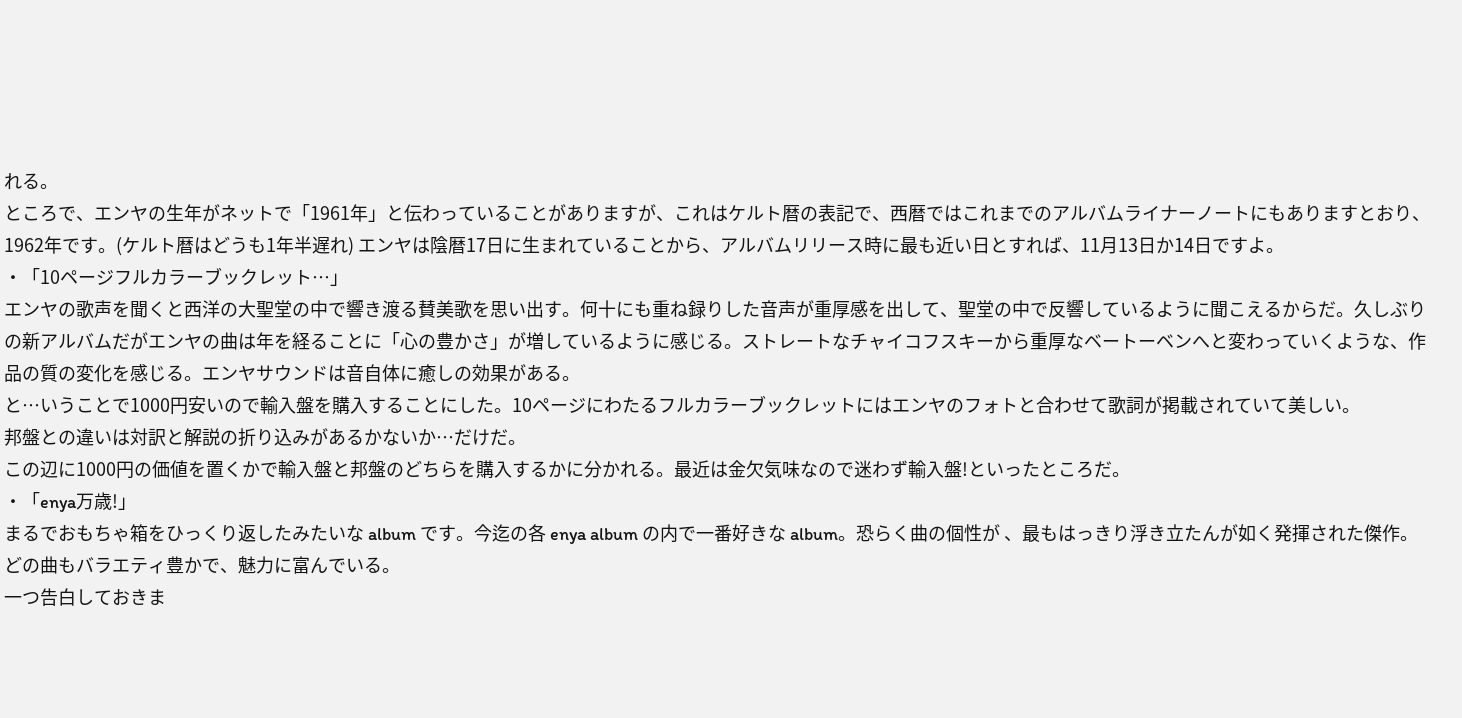れる。
ところで、エンヤの生年がネットで「1961年」と伝わっていることがありますが、これはケルト暦の表記で、西暦ではこれまでのアルバムライナーノートにもありますとおり、1962年です。(ケルト暦はどうも1年半遅れ) エンヤは陰暦17日に生まれていることから、アルバムリリース時に最も近い日とすれば、11月13日か14日ですよ。
・「10ページフルカラーブックレット…」
エンヤの歌声を聞くと西洋の大聖堂の中で響き渡る賛美歌を思い出す。何十にも重ね録りした音声が重厚感を出して、聖堂の中で反響しているように聞こえるからだ。久しぶりの新アルバムだがエンヤの曲は年を経ることに「心の豊かさ」が増しているように感じる。ストレートなチャイコフスキーから重厚なベートーベンへと変わっていくような、作品の質の変化を感じる。エンヤサウンドは音自体に癒しの効果がある。
と…いうことで1000円安いので輸入盤を購入することにした。10ページにわたるフルカラーブックレットにはエンヤのフォトと合わせて歌詞が掲載されていて美しい。
邦盤との違いは対訳と解説の折り込みがあるかないか…だけだ。
この辺に1000円の価値を置くかで輸入盤と邦盤のどちらを購入するかに分かれる。最近は金欠気味なので迷わず輸入盤!といったところだ。
・「enya万歳!」
まるでおもちゃ箱をひっくり返したみたいな album です。今迄の各 enya album の内で一番好きな album。恐らく曲の個性が 、最もはっきり浮き立たんが如く発揮された傑作。どの曲もバラエティ豊かで、魅力に富んでいる。
一つ告白しておきま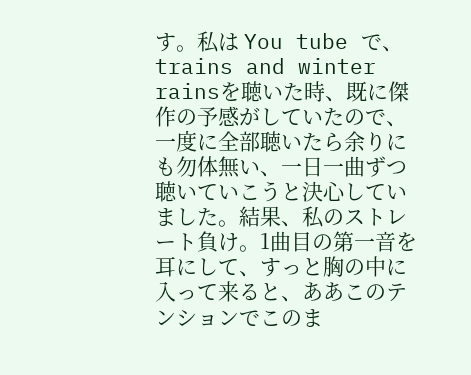す。私は You tube で、trains and winter rainsを聴いた時、既に傑作の予感がしていたので、一度に全部聴いたら余りにも勿体無い、一日一曲ずつ聴いていこうと決心していました。結果、私のストレート負け。1曲目の第一音を耳にして、すっと胸の中に入って来ると、ああこのテンションでこのま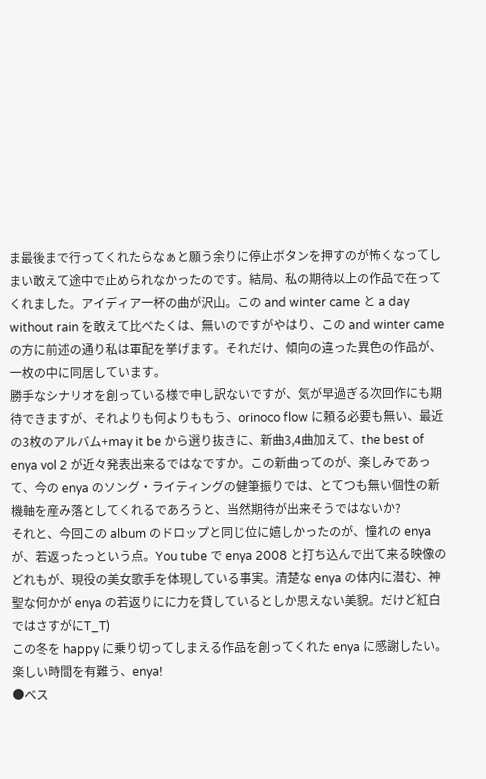ま最後まで行ってくれたらなぁと願う余りに停止ボタンを押すのが怖くなってしまい敢えて途中で止められなかったのです。結局、私の期待以上の作品で在ってくれました。アイディア一杯の曲が沢山。この and winter came と a day without rain を敢えて比べたくは、無いのですがやはり、この and winter came の方に前述の通り私は軍配を挙げます。それだけ、傾向の違った異色の作品が、一枚の中に同居しています。
勝手なシナリオを創っている様で申し訳ないですが、気が早過ぎる次回作にも期待できますが、それよりも何よりももう、orinoco flow に頼る必要も無い、最近の3枚のアルバム+may it be から選り抜きに、新曲3,4曲加えて、the best of enya vol 2 が近々発表出来るではなですか。この新曲ってのが、楽しみであって、今の enya のソング・ライティングの健筆振りでは、とてつも無い個性の新機軸を産み落としてくれるであろうと、当然期待が出来そうではないか?
それと、今回この album のドロップと同じ位に嬉しかったのが、憧れの enya が、若返ったっという点。You tube で enya 2008 と打ち込んで出て来る映像のどれもが、現役の美女歌手を体現している事実。清楚な enya の体内に潜む、神聖な何かが enya の若返りにに力を貸しているとしか思えない美貌。だけど紅白ではさすがにT_T)
この冬を happy に乗り切ってしまえる作品を創ってくれた enya に感謝したい。楽しい時間を有難う、enya!
●ベス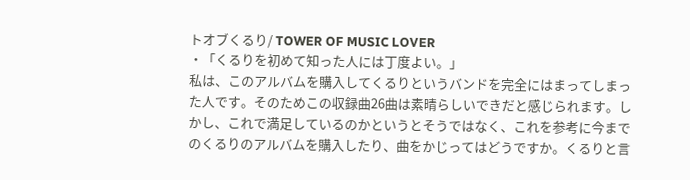トオブくるり/ TOWER OF MUSIC LOVER
・「くるりを初めて知った人には丁度よい。」
私は、このアルバムを購入してくるりというバンドを完全にはまってしまった人です。そのためこの収録曲26曲は素晴らしいできだと感じられます。しかし、これで満足しているのかというとそうではなく、これを参考に今までのくるりのアルバムを購入したり、曲をかじってはどうですか。くるりと言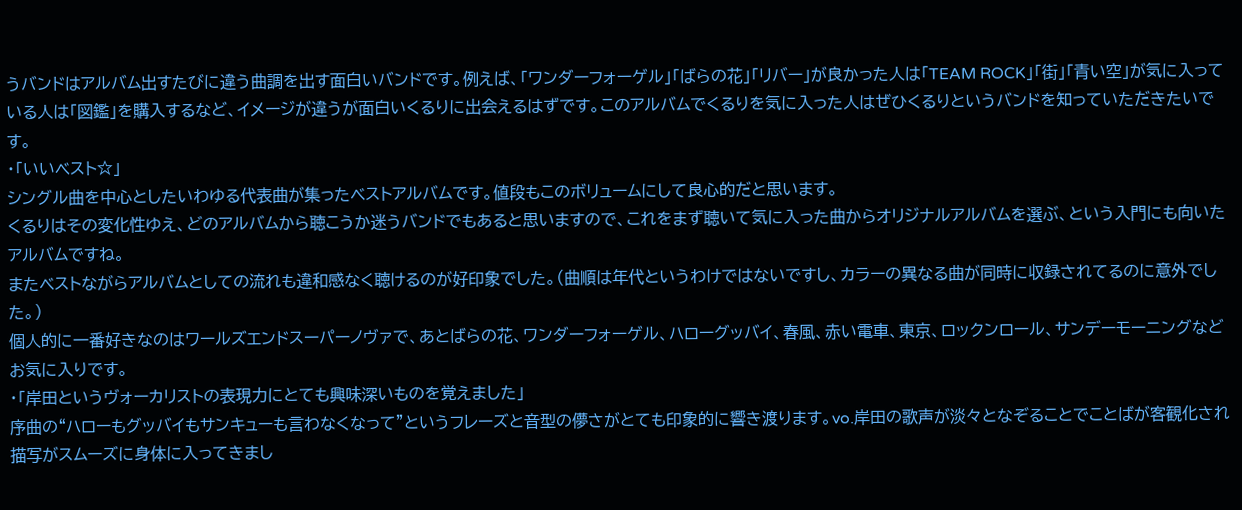うバンドはアルバム出すたびに違う曲調を出す面白いバンドです。例えば、「ワンダーフォーゲル」「ばらの花」「リバー」が良かった人は「TEAM ROCK」「街」「青い空」が気に入っている人は「図鑑」を購入するなど、イメージが違うが面白いくるりに出会えるはずです。このアルバムでくるりを気に入った人はぜひくるりというバンドを知っていただきたいです。
・「いいベスト☆」
シングル曲を中心としたいわゆる代表曲が集ったベストアルバムです。値段もこのボリュームにして良心的だと思います。
くるりはその変化性ゆえ、どのアルバムから聴こうか迷うバンドでもあると思いますので、これをまず聴いて気に入った曲からオリジナルアルバムを選ぶ、という入門にも向いたアルバムですね。
またベストながらアルバムとしての流れも違和感なく聴けるのが好印象でした。(曲順は年代というわけではないですし、カラーの異なる曲が同時に収録されてるのに意外でした。)
個人的に一番好きなのはワールズエンドスーパーノヴァで、あとばらの花、ワンダーフォーゲル、ハローグッバイ、春風、赤い電車、東京、ロックンロール、サンデーモーニングなどお気に入りです。
・「岸田というヴォーカリストの表現力にとても興味深いものを覚えました」
序曲の“ハローもグッバイもサンキューも言わなくなって”というフレーズと音型の儚さがとても印象的に響き渡ります。vo.岸田の歌声が淡々となぞることでことばが客観化され描写がスムーズに身体に入ってきまし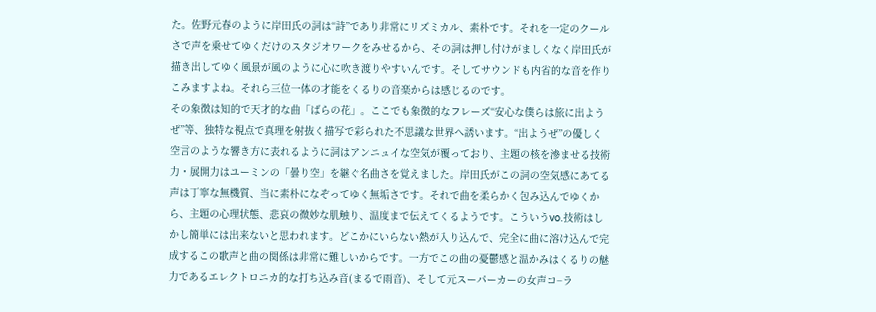た。佐野元春のように岸田氏の詞は“詩”であり非常にリズミカル、素朴です。それを一定のクールさで声を乗せてゆくだけのスタジオワークをみせるから、その詞は押し付けがましくなく岸田氏が描き出してゆく風景が風のように心に吹き渡りやすいんです。そしてサウンドも内省的な音を作りこみますよね。それら三位一体の才能をくるりの音楽からは感じるのです。
その象徴は知的で天才的な曲「ばらの花」。ここでも象徴的なフレーズ“安心な僕らは旅に出ようぜ”等、独特な視点で真理を射抜く描写で彩られた不思議な世界へ誘います。“出ようぜ”の優しく空言のような響き方に表れるように詞はアンニュイな空気が覆っており、主題の核を滲ませる技術力・展開力はユーミンの「曇り空」を継ぐ名曲さを覚えました。岸田氏がこの詞の空気感にあてる声は丁寧な無機質、当に素朴になぞってゆく無垢さです。それで曲を柔らかく包み込んでゆくから、主題の心理状態、悲哀の微妙な肌触り、温度まで伝えてくるようです。こういうvo.技術はしかし簡単には出来ないと思われます。どこかにいらない熱が入り込んで、完全に曲に溶け込んで完成するこの歌声と曲の関係は非常に難しいからです。一方でこの曲の憂鬱感と温かみはくるりの魅力であるエレクトロニカ的な打ち込み音(まるで雨音)、そして元スーパーカーの女声コ−ラ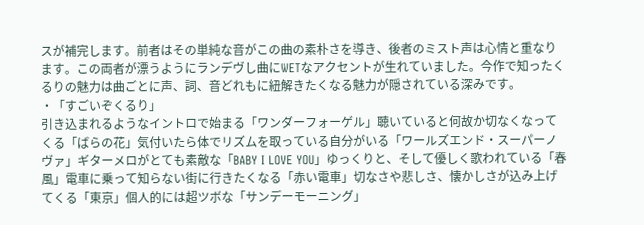スが補完します。前者はその単純な音がこの曲の素朴さを導き、後者のミスト声は心情と重なります。この両者が漂うようにランデヴし曲にWETなアクセントが生れていました。今作で知ったくるりの魅力は曲ごとに声、詞、音どれもに紐解きたくなる魅力が隠されている深みです。
・「すごいぞくるり」
引き込まれるようなイントロで始まる「ワンダーフォーゲル」聴いていると何故か切なくなってくる「ばらの花」気付いたら体でリズムを取っている自分がいる「ワールズエンド・スーパーノヴァ」ギターメロがとても素敵な「BABY I LOVE YOU」ゆっくりと、そして優しく歌われている「春風」電車に乗って知らない街に行きたくなる「赤い電車」切なさや悲しさ、懐かしさが込み上げてくる「東京」個人的には超ツボな「サンデーモーニング」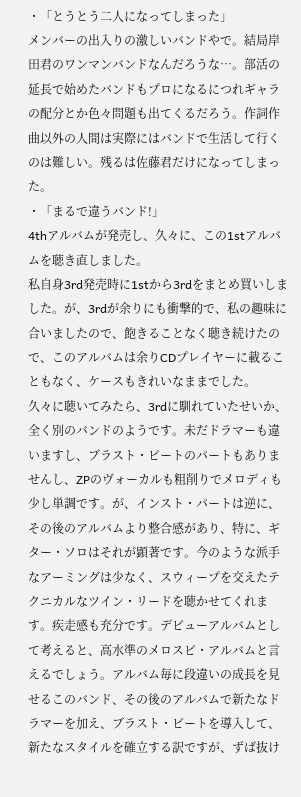・「とうとう二人になってしまった」
メンバーの出入りの激しいバンドやで。結局岸田君のワンマンバンドなんだろうな…。部活の延長で始めたバンドもプロになるにつれギャラの配分とか色々問題も出てくるだろう。作詞作曲以外の人間は実際にはバンドで生活して行くのは難しい。残るは佐藤君だけになってしまった。
・「まるで違うバンド!」
4thアルバムが発売し、久々に、この1stアルバムを聴き直しました。
私自身3rd発売時に1stから3rdをまとめ買いしました。が、3rdが余りにも衝撃的で、私の趣味に合いましたので、飽きることなく聴き続けたので、このアルバムは余りCDプレイヤーに載ることもなく、ケースもきれいなままでした。
久々に聴いてみたら、3rdに馴れていたせいか、全く別のバンドのようです。未だドラマーも違いますし、ブラスト・ビートのパートもありませんし、ZPのヴォーカルも粗削りでメロディも少し単調です。が、インスト・パートは逆に、その後のアルバムより整合感があり、特に、ギター・ソロはそれが顕著です。今のような派手なアーミングは少なく、スウィープを交えたテクニカルなツイン・リードを聴かせてくれます。疾走感も充分です。デビューアルバムとして考えると、高水準のメロスピ・アルバムと言えるでしょう。アルバム毎に段違いの成長を見せるこのバンド、その後のアルバムで新たなドラマーを加え、ブラスト・ビートを導入して、新たなスタイルを確立する訳ですが、ずば抜け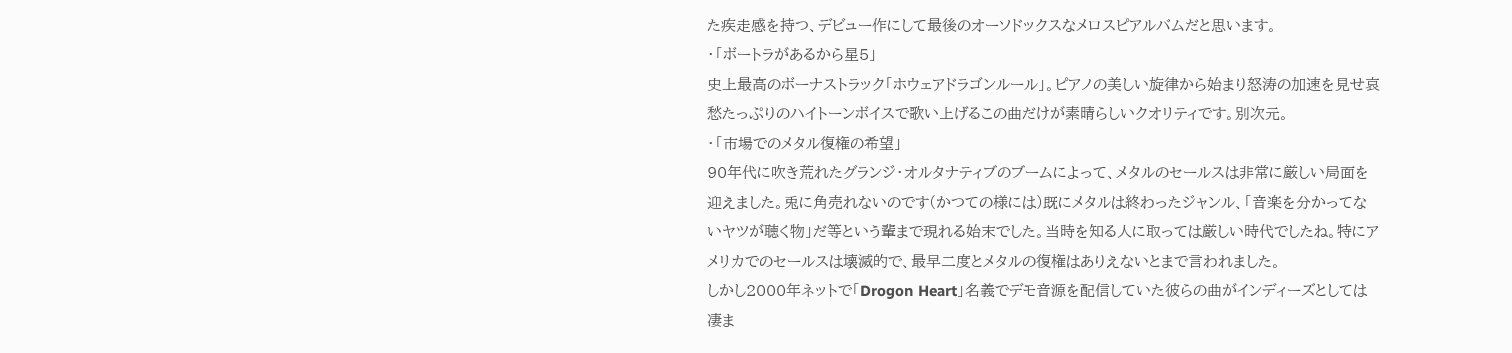た疾走感を持つ、デビュー作にして最後のオーソドックスなメロスピアルバムだと思います。
・「ボートラがあるから星5」
史上最高のボーナストラック「ホウェアドラゴンルール」。ピアノの美しい旋律から始まり怒涛の加速を見せ哀愁たっぷりのハイトーンボイスで歌い上げるこの曲だけが素晴らしいクオリティです。別次元。
・「市場でのメタル復権の希望」
90年代に吹き荒れたグランジ・オルタナティブのブームによって、メタルのセールスは非常に厳しい局面を迎えました。兎に角売れないのです(かつての様には)既にメタルは終わったジャンル、「音楽を分かってないヤツが聴く物」だ等という輩まで現れる始末でした。当時を知る人に取っては厳しい時代でしたね。特にアメリカでのセールスは壊滅的で、最早二度とメタルの復権はありえないとまで言われました。
しかし2000年ネットで「Drogon Heart」名義でデモ音源を配信していた彼らの曲がインディーズとしては凄ま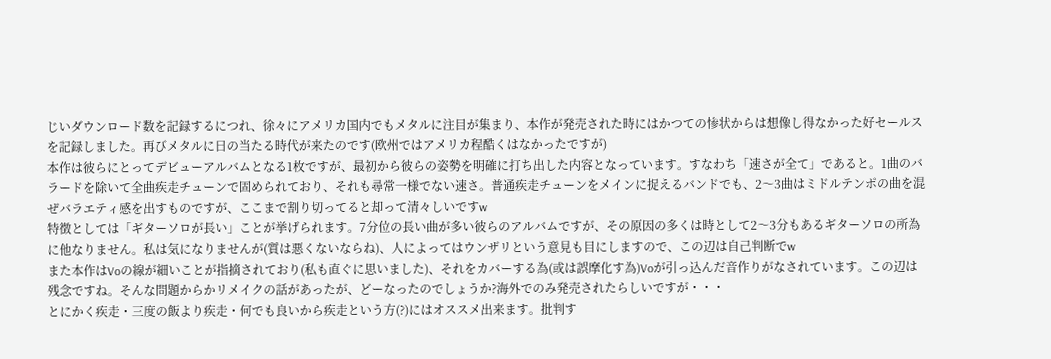じいダウンロード数を記録するにつれ、徐々にアメリカ国内でもメタルに注目が集まり、本作が発売された時にはかつての惨状からは想像し得なかった好セールスを記録しました。再びメタルに日の当たる時代が来たのです(欧州ではアメリカ程酷くはなかったですが)
本作は彼らにとってデビューアルバムとなる1枚ですが、最初から彼らの姿勢を明確に打ち出した内容となっています。すなわち「速さが全て」であると。1曲のバラードを除いて全曲疾走チューンで固められており、それも尋常一様でない速さ。普通疾走チューンをメインに捉えるバンドでも、2〜3曲はミドルテンポの曲を混ぜバラエティ感を出すものですが、ここまで割り切ってると却って清々しいですw
特徴としては「ギターソロが長い」ことが挙げられます。7分位の長い曲が多い彼らのアルバムですが、その原因の多くは時として2〜3分もあるギターソロの所為に他なりません。私は気になりませんが(質は悪くないならね)、人によってはウンザリという意見も目にしますので、この辺は自己判断でw
また本作はVoの線が細いことが指摘されており(私も直ぐに思いました)、それをカバーする為(或は誤摩化す為)Voが引っ込んだ音作りがなされています。この辺は残念ですね。そんな問題からかリメイクの話があったが、どーなったのでしょうか?海外でのみ発売されたらしいですが・・・
とにかく疾走・三度の飯より疾走・何でも良いから疾走という方(?)にはオススメ出来ます。批判す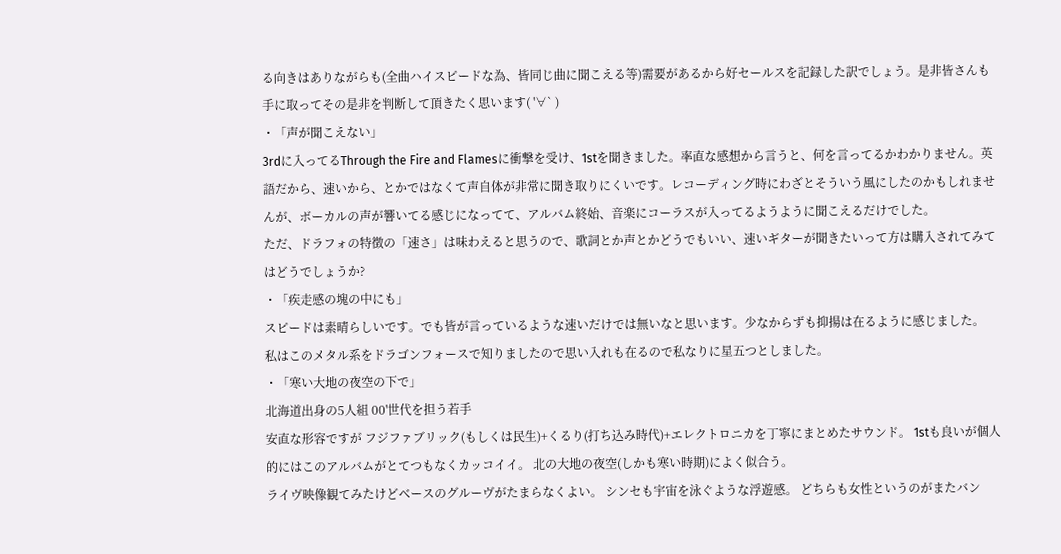る向きはありながらも(全曲ハイスピードな為、皆同じ曲に聞こえる等)需要があるから好セールスを記録した訳でしょう。是非皆さんも手に取ってその是非を判断して頂きたく思います( '∀` )
・「声が聞こえない」
3rdに入ってるThrough the Fire and Flamesに衝撃を受け、1stを聞きました。率直な感想から言うと、何を言ってるかわかりません。英語だから、速いから、とかではなくて声自体が非常に聞き取りにくいです。レコーディング時にわざとそういう風にしたのかもしれませんが、ボーカルの声が響いてる感じになってて、アルバム終始、音楽にコーラスが入ってるようように聞こえるだけでした。
ただ、ドラフォの特徴の「速さ」は味わえると思うので、歌詞とか声とかどうでもいい、速いギターが聞きたいって方は購入されてみてはどうでしょうか?
・「疾走感の塊の中にも」
スピードは素晴らしいです。でも皆が言っているような速いだけでは無いなと思います。少なからずも抑揚は在るように感じました。
私はこのメタル系をドラゴンフォースで知りましたので思い入れも在るので私なりに星五つとしました。
・「寒い大地の夜空の下で」
北海道出身の5人組 00'世代を担う若手
安直な形容ですが フジファブリック(もしくは民生)+くるり(打ち込み時代)+エレクトロニカを丁寧にまとめたサウンド。 1stも良いが個人的にはこのアルバムがとてつもなくカッコイイ。 北の大地の夜空(しかも寒い時期)によく似合う。
ライヴ映像観てみたけどベースのグルーヴがたまらなくよい。 シンセも宇宙を泳ぐような浮遊感。 どちらも女性というのがまたバン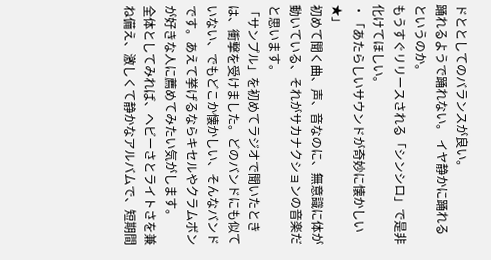ドととしてのバランスが良い。
踊れるようで踊れない。 イヤ静かに踊れるというのか。
もうすぐリリースされる「シンシロ」で是非化けてほしい。
・「あたらしいサウンドが奇妙に懐かしい★」
初めて聞く曲、声、音なのに、無意識に体が動いている、それがサカナクションの音楽だと思います。
「サンプル」を初めてラジオで聞いたときは、衝撃を受けました。どのバンドにも似ていない、でもどこか懐かしい、そんなバンドです。あえて挙げるならキセルやクラムボンが好きな人に薦めてみたい気がします。
全体としてみれば、ヘビーさとライトさを兼ね備え、激しくて静かなアルバムで、短期間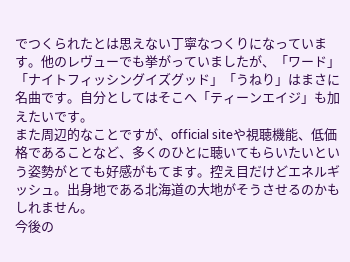でつくられたとは思えない丁寧なつくりになっています。他のレヴューでも挙がっていましたが、「ワード」「ナイトフィッシングイズグッド」「うねり」はまさに名曲です。自分としてはそこへ「ティーンエイジ」も加えたいです。
また周辺的なことですが、official siteや視聴機能、低価格であることなど、多くのひとに聴いてもらいたいという姿勢がとても好感がもてます。控え目だけどエネルギッシュ。出身地である北海道の大地がそうさせるのかもしれません。
今後の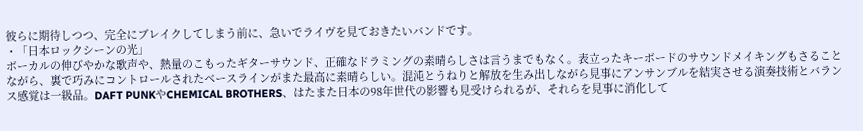彼らに期待しつつ、完全にブレイクしてしまう前に、急いでライヴを見ておきたいバンドです。
・「日本ロックシーンの光」
ボーカルの伸びやかな歌声や、熱量のこもったギターサウンド、正確なドラミングの素晴らしさは言うまでもなく。表立ったキーボードのサウンドメイキングもさることながら、裏で巧みにコントロールされたベースラインがまた最高に素晴らしい。混沌とうねりと解放を生み出しながら見事にアンサンブルを結実させる演奏技術とバランス感覚は一級品。DAFT PUNKやCHEMICAL BROTHERS、はたまた日本の98年世代の影響も見受けられるが、それらを見事に消化して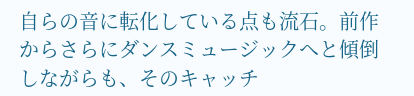自らの音に転化している点も流石。前作からさらにダンスミュージックへと傾倒しながらも、そのキャッチ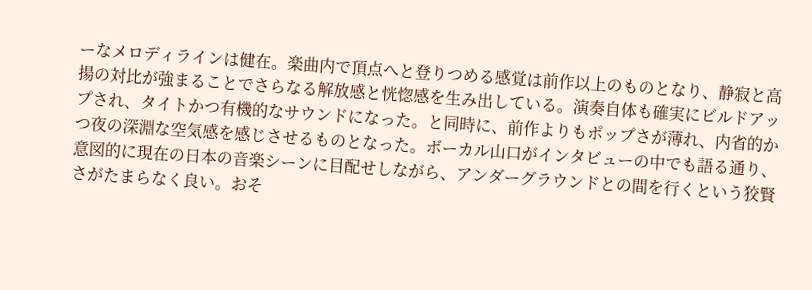ーなメロディラインは健在。楽曲内で頂点へと登りつめる感覚は前作以上のものとなり、静寂と高揚の対比が強まることでさらなる解放感と恍惚感を生み出している。演奏自体も確実にビルドアップされ、タイトかつ有機的なサウンドになった。と同時に、前作よりもポップさが薄れ、内省的かつ夜の深淵な空気感を感じさせるものとなった。ボーカル山口がインタビューの中でも語る通り、意図的に現在の日本の音楽シーンに目配せしながら、アンダーグラウンドとの間を行くという狡賢さがたまらなく良い。おそ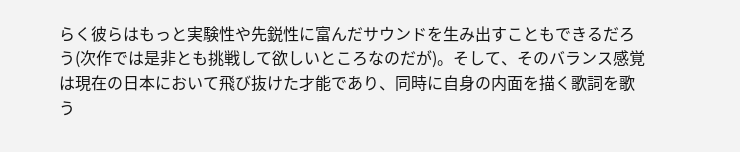らく彼らはもっと実験性や先鋭性に富んだサウンドを生み出すこともできるだろう(次作では是非とも挑戦して欲しいところなのだが)。そして、そのバランス感覚は現在の日本において飛び抜けた才能であり、同時に自身の内面を描く歌詞を歌う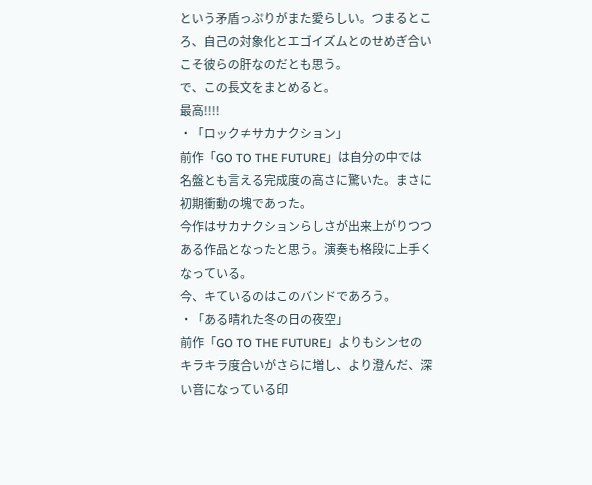という矛盾っぷりがまた愛らしい。つまるところ、自己の対象化とエゴイズムとのせめぎ合いこそ彼らの肝なのだとも思う。
で、この長文をまとめると。
最高!!!!
・「ロック≠サカナクション」
前作「GO TO THE FUTURE」は自分の中では名盤とも言える完成度の高さに驚いた。まさに初期衝動の塊であった。
今作はサカナクションらしさが出来上がりつつある作品となったと思う。演奏も格段に上手くなっている。
今、キているのはこのバンドであろう。
・「ある晴れた冬の日の夜空」
前作「GO TO THE FUTURE」よりもシンセのキラキラ度合いがさらに増し、より澄んだ、深い音になっている印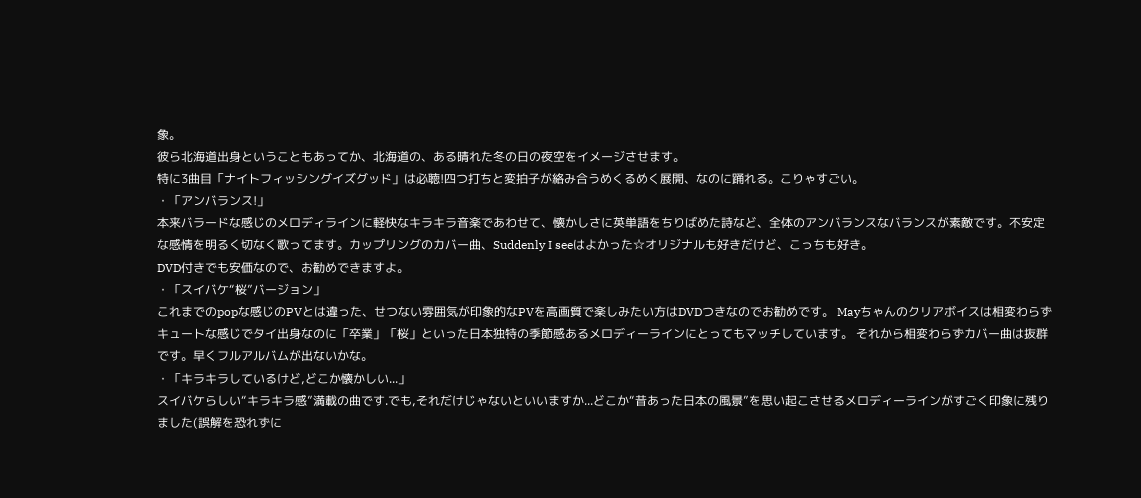象。
彼ら北海道出身ということもあってか、北海道の、ある晴れた冬の日の夜空をイメージさせます。
特に3曲目「ナイトフィッシングイズグッド」は必聴!四つ打ちと変拍子が絡み合うめくるめく展開、なのに踊れる。こりゃすごい。
・「アンバランス!」
本来バラードな感じのメロディラインに軽快なキラキラ音楽であわせて、懐かしさに英単語をちりばめた詩など、全体のアンバランスなバランスが素敵です。不安定な感情を明るく切なく歌ってます。カップリングのカバー曲、Suddenly I seeはよかった☆オリジナルも好きだけど、こっちも好き。
DVD付きでも安価なので、お勧めできますよ。
・「スイバケ“桜”バージョン」
これまでのpopな感じのPVとは違った、せつない雰囲気が印象的なPVを高画質で楽しみたい方はDVDつきなのでお勧めです。 Mayちゃんのクリアボイスは相変わらずキュートな感じでタイ出身なのに「卒業」「桜」といった日本独特の季節感あるメロディーラインにとってもマッチしています。 それから相変わらずカバー曲は抜群です。早くフルアルバムが出ないかな。
・「キラキラしているけど,どこか懐かしい...」
スイバケらしい“キラキラ感”満載の曲です.でも,それだけじゃないといいますか...どこか“昔あった日本の風景”を思い起こさせるメロディーラインがすごく印象に残りました(誤解を恐れずに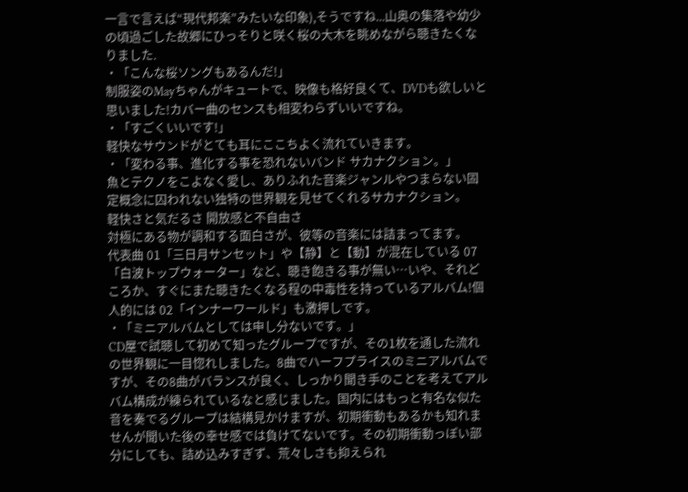一言で言えば“現代邦楽”みたいな印象),そうですね...山奥の集落や幼少の頃過ごした故郷にひっそりと咲く桜の大木を眺めながら聴きたくなりました.
・「こんな桜ソングもあるんだ!」
制服姿のMayちゃんがキュートで、映像も格好良くて、DVDも欲しいと思いました!カバー曲のセンスも相変わらずいいですね。
・「すごくいいです!」
軽快なサウンドがとても耳にここちよく流れていきます。
・「変わる事、進化する事を恐れないバンド サカナクション。」
魚とテクノをこよなく愛し、ありふれた音楽ジャンルやつまらない固定概念に囚われない独特の世界観を見せてくれるサカナクション。
軽快さと気だるさ 開放感と不自由さ
対極にある物が調和する面白さが、彼等の音楽には詰まってます。
代表曲 01「三日月サンセット」や【静】と【動】が混在している 07「白波トップウォーター」など、聴き飽きる事が無い…いや、それどころか、すぐにまた聴きたくなる程の中毒性を持っているアルバム!個人的には 02「インナーワールド」も激押しです。
・「ミニアルバムとしては申し分ないです。」
CD屋で試聴して初めて知ったグループですが、その1枚を通した流れの世界観に一目惚れしました。8曲でハーフプライスのミニアルバムですが、その8曲がバランスが良く、しっかり聞き手のことを考えてアルバム構成が練られているなと感じました。国内にはもっと有名な似た音を奏でるグループは結構見かけますが、初期衝動もあるかも知れませんが聞いた後の幸せ感では負けてないです。その初期衝動っぽい部分にしても、詰め込みすぎず、荒々しさも抑えられ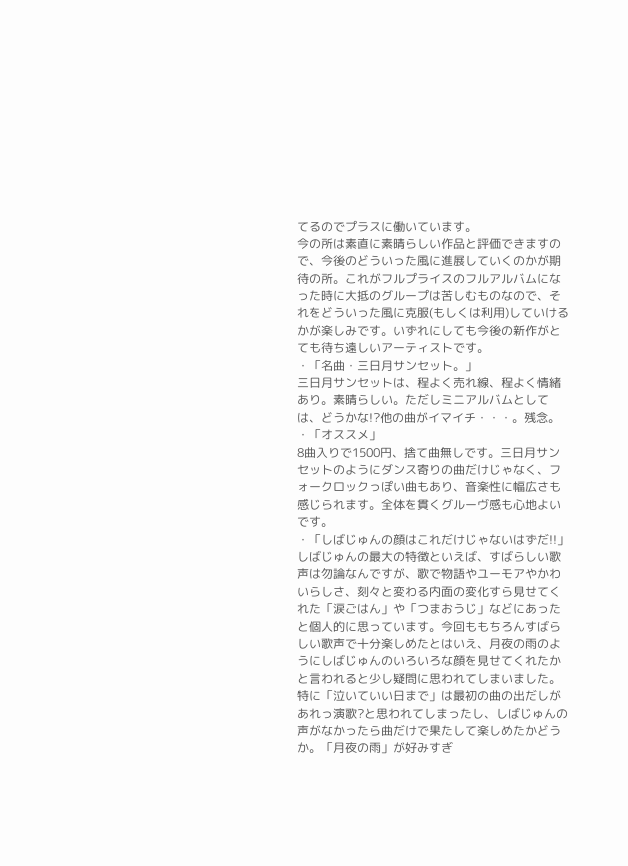てるのでプラスに働いています。
今の所は素直に素晴らしい作品と評価できますので、今後のどういった風に進展していくのかが期待の所。これがフルプライスのフルアルバムになった時に大抵のグループは苦しむものなので、それをどういった風に克服(もしくは利用)していけるかが楽しみです。いずれにしても今後の新作がとても待ち遠しいアーティストです。
・「名曲・三日月サンセット。」
三日月サンセットは、程よく売れ線、程よく情緒あり。素晴らしい。ただしミニアルバムとしては、どうかな!?他の曲がイマイチ・・・。残念。
・「オススメ」
8曲入りで1500円、捨て曲無しです。三日月サンセットのようにダンス寄りの曲だけじゃなく、フォークロックっぽい曲もあり、音楽性に幅広さも感じられます。全体を貫くグルーヴ感も心地よいです。
・「しばじゅんの顔はこれだけじゃないはずだ!!」
しばじゅんの最大の特徴といえば、すばらしい歌声は勿論なんですが、歌で物語やユーモアやかわいらしさ、刻々と変わる内面の変化すら見せてくれた「涙ごはん」や「つまおうじ」などにあったと個人的に思っています。今回ももちろんすばらしい歌声で十分楽しめたとはいえ、月夜の雨のようにしばじゅんのいろいろな顔を見せてくれたかと言われると少し疑問に思われてしまいました。特に「泣いていい日まで」は最初の曲の出だしがあれっ演歌?と思われてしまったし、しばじゅんの声がなかったら曲だけで果たして楽しめたかどうか。「月夜の雨」が好みすぎ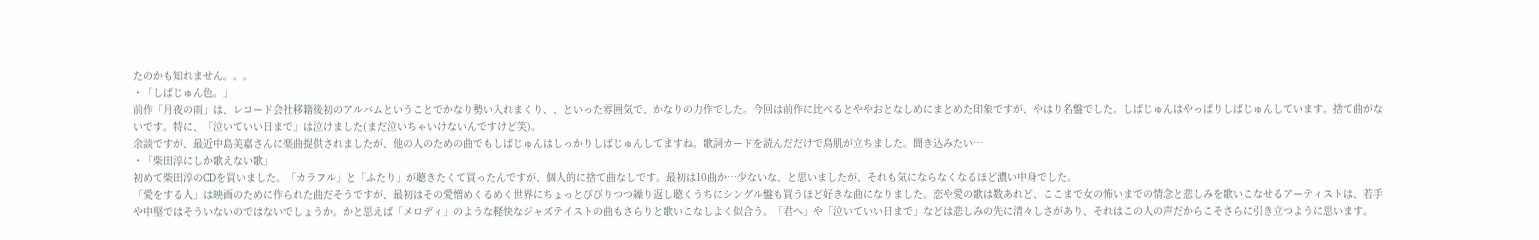たのかも知れません。。。
・「しばじゅん色。」
前作「月夜の雨」は、レコード会社移籍後初のアルバムということでかなり勢い入れまくり、、といった雰囲気で、かなりの力作でした。今回は前作に比べるとややおとなしめにまとめた印象ですが、やはり名盤でした。しばじゅんはやっぱりしばじゅんしています。捨て曲がないです。特に、「泣いていい日まで」は泣けました(まだ泣いちゃいけないんですけど笑)。
余談ですが、最近中島美嘉さんに楽曲提供されましたが、他の人のための曲でもしばじゅんはしっかりしばじゅんしてますね。歌詞カードを読んだだけで鳥肌が立ちました。聞き込みたい…
・「柴田淳にしか歌えない歌」
初めて柴田淳のCDを買いました。「カラフル」と「ふたり」が聴きたくて買ったんですが、個人的に捨て曲なしです。最初は10曲か…少ないな、と思いましたが、それも気にならなくなるほど濃い中身でした。
「愛をする人」は映画のために作られた曲だそうですが、最初はその愛憎めくるめく世界にちょっとびびりつつ繰り返し聴くうちにシングル盤も買うほど好きな曲になりました。恋や愛の歌は数あれど、ここまで女の怖いまでの情念と悲しみを歌いこなせるアーティストは、若手や中堅ではそういないのではないでしょうか。かと思えば「メロディ」のような軽快なジャズテイストの曲もさらりと歌いこなしよく似合う。「君へ」や「泣いていい日まで」などは悲しみの先に清々しさがあり、それはこの人の声だからこそさらに引き立つように思います。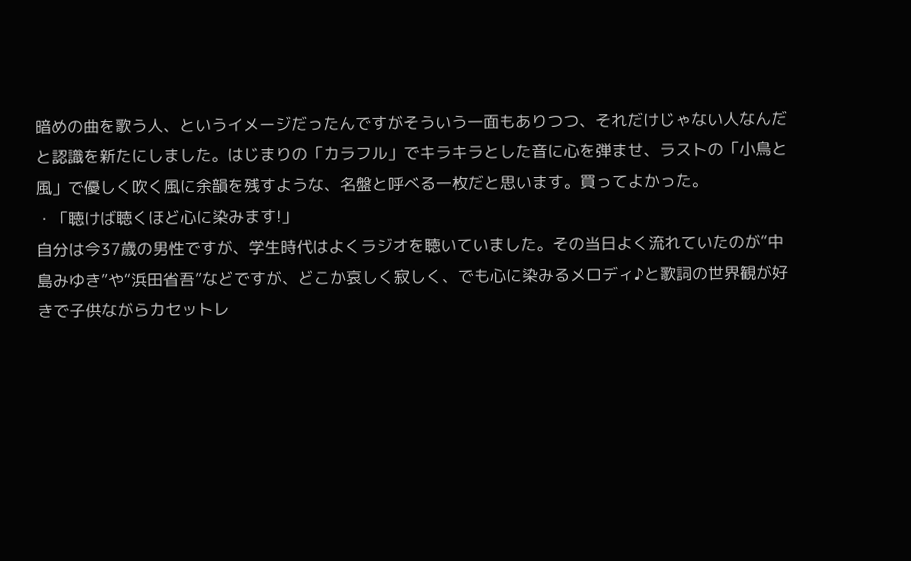暗めの曲を歌う人、というイメージだったんですがそういう一面もありつつ、それだけじゃない人なんだと認識を新たにしました。はじまりの「カラフル」でキラキラとした音に心を弾ませ、ラストの「小鳥と風」で優しく吹く風に余韻を残すような、名盤と呼べる一枚だと思います。買ってよかった。
・「聴けば聴くほど心に染みます!」
自分は今37歳の男性ですが、学生時代はよくラジオを聴いていました。その当日よく流れていたのが“中島みゆき”や“浜田省吾”などですが、どこか哀しく寂しく、でも心に染みるメロディ♪と歌詞の世界観が好きで子供ながらカセットレ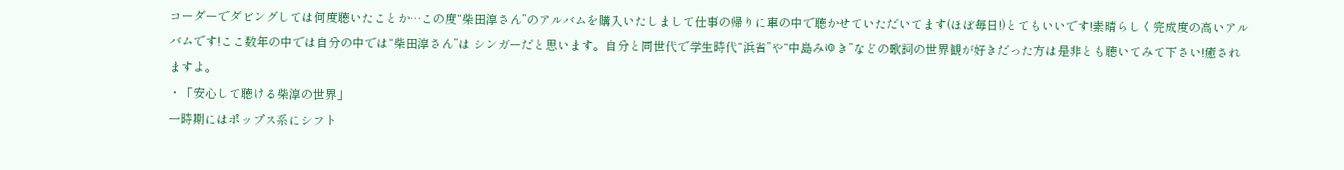コーダーでダビングしては何度聴いたことか…この度“柴田淳さん”のアルバムを購入いたしまして仕事の帰りに車の中で聴かせていただいてます(ほぼ毎日!)とてもいいです!素晴らしく完成度の高いアルバムです!ここ数年の中では自分の中では“柴田淳さん”は シンガーだと思います。自分と同世代で学生時代“浜省”や“中島みゆき”などの歌詞の世界観が好きだった方は是非とも聴いてみて下さい!癒されますよ。
・「安心して聴ける柴淳の世界」
一時期にはポップス系にシフト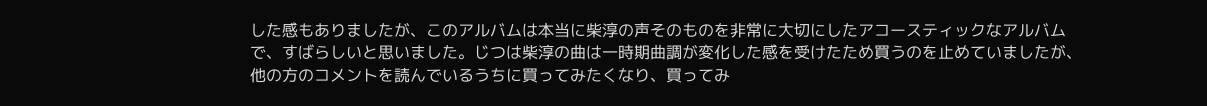した感もありましたが、このアルバムは本当に柴淳の声そのものを非常に大切にしたアコースティックなアルバムで、すばらしいと思いました。じつは柴淳の曲は一時期曲調が変化した感を受けたため買うのを止めていましたが、他の方のコメントを読んでいるうちに買ってみたくなり、買ってみ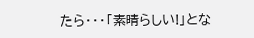たら・・・「素晴らしい!」とな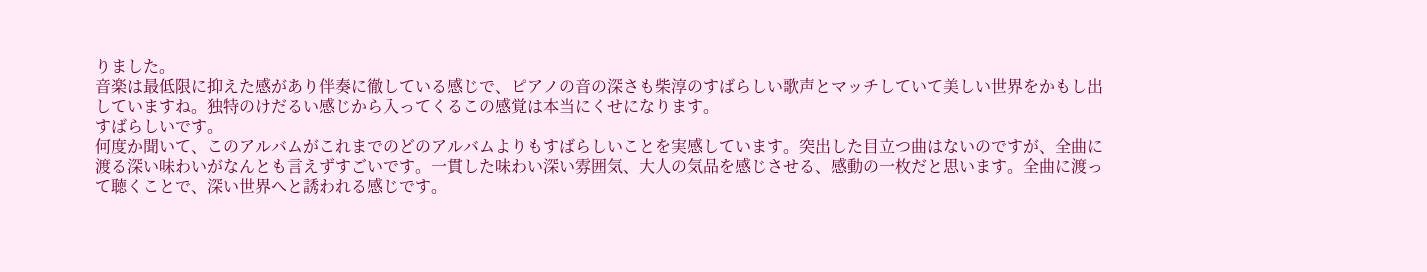りました。
音楽は最低限に抑えた感があり伴奏に徹している感じで、ピアノの音の深さも柴淳のすばらしい歌声とマッチしていて美しい世界をかもし出していますね。独特のけだるい感じから入ってくるこの感覚は本当にくせになります。
すばらしいです。
何度か聞いて、このアルバムがこれまでのどのアルバムよりもすばらしいことを実感しています。突出した目立つ曲はないのですが、全曲に渡る深い味わいがなんとも言えずすごいです。一貫した味わい深い雰囲気、大人の気品を感じさせる、感動の一枚だと思います。全曲に渡って聴くことで、深い世界へと誘われる感じです。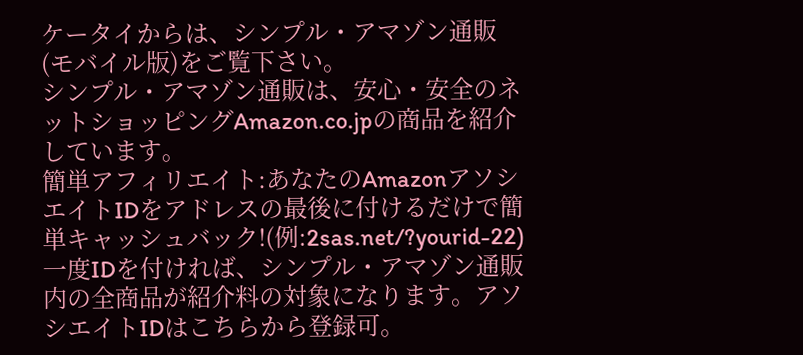ケータイからは、シンプル・アマゾン通販(モバイル版)をご覧下さい。
シンプル・アマゾン通販は、安心・安全のネットショッピングAmazon.co.jpの商品を紹介しています。
簡単アフィリエイト:あなたのAmazonアソシエイトIDをアドレスの最後に付けるだけで簡単キャッシュバック!(例:2sas.net/?yourid-22)一度IDを付ければ、シンプル・アマゾン通販内の全商品が紹介料の対象になります。アソシエイトIDはこちらから登録可。